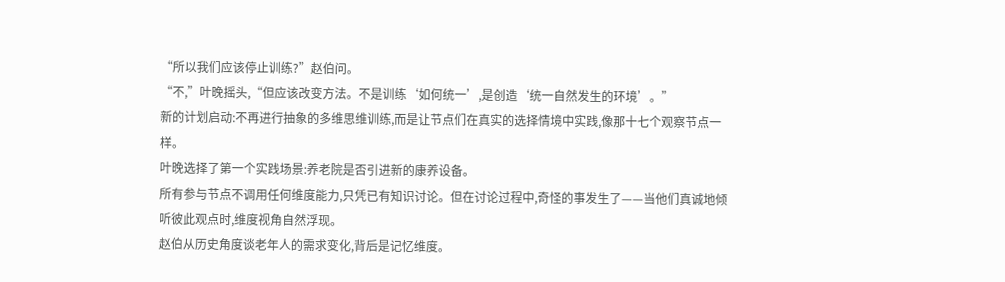“所以我们应该停止训练?”赵伯问。
“不,”叶晚摇头,“但应该改变方法。不是训练‘如何统一’,是创造‘统一自然发生的环境’。”
新的计划启动:不再进行抽象的多维思维训练,而是让节点们在真实的选择情境中实践,像那十七个观察节点一样。
叶晚选择了第一个实践场景:养老院是否引进新的康养设备。
所有参与节点不调用任何维度能力,只凭已有知识讨论。但在讨论过程中,奇怪的事发生了——当他们真诚地倾听彼此观点时,维度视角自然浮现。
赵伯从历史角度谈老年人的需求变化,背后是记忆维度。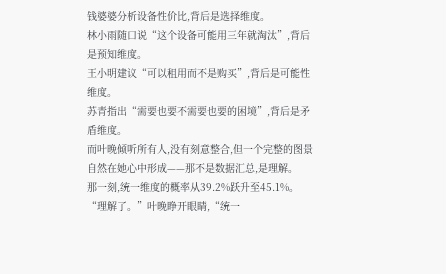钱婆婆分析设备性价比,背后是选择维度。
林小雨随口说“这个设备可能用三年就淘汰”,背后是预知维度。
王小明建议“可以租用而不是购买”,背后是可能性维度。
苏青指出“需要也要不需要也要的困境”,背后是矛盾维度。
而叶晚倾听所有人,没有刻意整合,但一个完整的图景自然在她心中形成——那不是数据汇总,是理解。
那一刻,统一维度的概率从39.2%跃升至45.1%。
“理解了。”叶晚睁开眼睛,“统一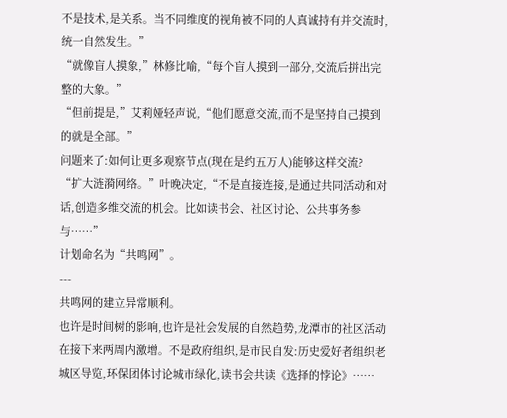不是技术,是关系。当不同维度的视角被不同的人真诚持有并交流时,统一自然发生。”
“就像盲人摸象,”林修比喻,“每个盲人摸到一部分,交流后拼出完整的大象。”
“但前提是,”艾莉娅轻声说,“他们愿意交流,而不是坚持自己摸到的就是全部。”
问题来了:如何让更多观察节点(现在是约五万人)能够这样交流?
“扩大涟漪网络。”叶晚决定,“不是直接连接,是通过共同活动和对话,创造多维交流的机会。比如读书会、社区讨论、公共事务参与……”
计划命名为“共鸣网”。
---
共鸣网的建立异常顺利。
也许是时间树的影响,也许是社会发展的自然趋势,龙潭市的社区活动在接下来两周内激增。不是政府组织,是市民自发:历史爱好者组织老城区导览,环保团体讨论城市绿化,读书会共读《选择的悖论》……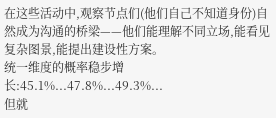在这些活动中,观察节点们(他们自己不知道身份)自然成为沟通的桥梁——他们能理解不同立场,能看见复杂图景,能提出建设性方案。
统一维度的概率稳步增长:45.1%...47.8%...49.3%...
但就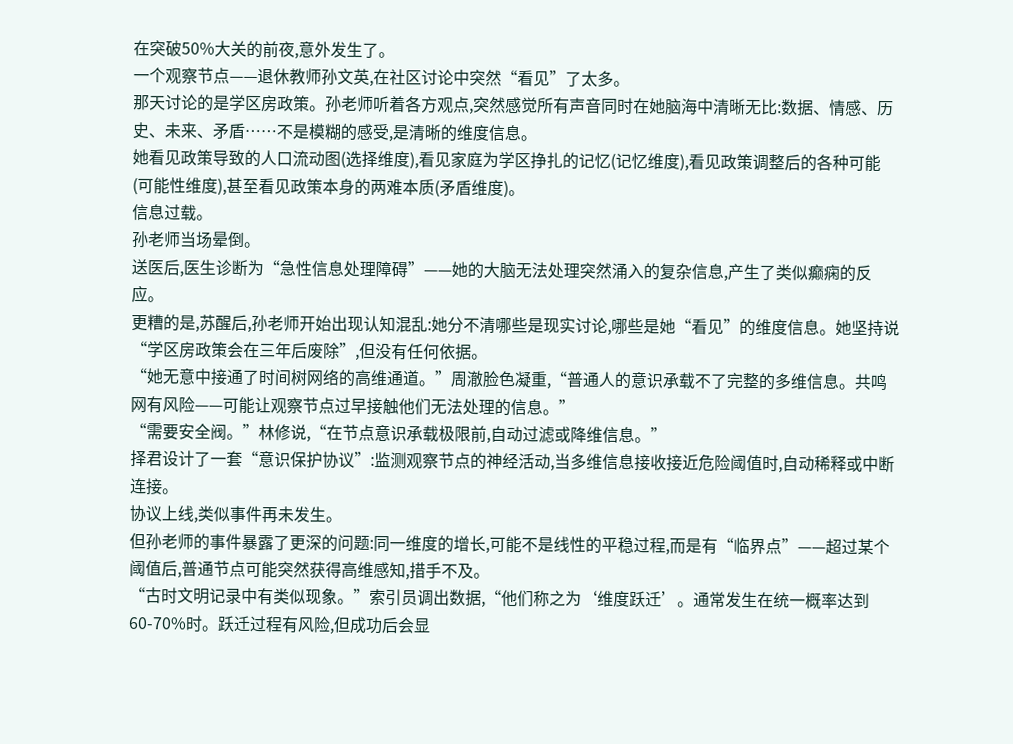在突破50%大关的前夜,意外发生了。
一个观察节点——退休教师孙文英,在社区讨论中突然“看见”了太多。
那天讨论的是学区房政策。孙老师听着各方观点,突然感觉所有声音同时在她脑海中清晰无比:数据、情感、历史、未来、矛盾……不是模糊的感受,是清晰的维度信息。
她看见政策导致的人口流动图(选择维度),看见家庭为学区挣扎的记忆(记忆维度),看见政策调整后的各种可能(可能性维度),甚至看见政策本身的两难本质(矛盾维度)。
信息过载。
孙老师当场晕倒。
送医后,医生诊断为“急性信息处理障碍”——她的大脑无法处理突然涌入的复杂信息,产生了类似癫痫的反应。
更糟的是,苏醒后,孙老师开始出现认知混乱:她分不清哪些是现实讨论,哪些是她“看见”的维度信息。她坚持说“学区房政策会在三年后废除”,但没有任何依据。
“她无意中接通了时间树网络的高维通道。”周澈脸色凝重,“普通人的意识承载不了完整的多维信息。共鸣网有风险——可能让观察节点过早接触他们无法处理的信息。”
“需要安全阀。”林修说,“在节点意识承载极限前,自动过滤或降维信息。”
择君设计了一套“意识保护协议”:监测观察节点的神经活动,当多维信息接收接近危险阈值时,自动稀释或中断连接。
协议上线,类似事件再未发生。
但孙老师的事件暴露了更深的问题:同一维度的增长,可能不是线性的平稳过程,而是有“临界点”——超过某个阈值后,普通节点可能突然获得高维感知,措手不及。
“古时文明记录中有类似现象。”索引员调出数据,“他们称之为‘维度跃迁’。通常发生在统一概率达到60-70%时。跃迁过程有风险,但成功后会显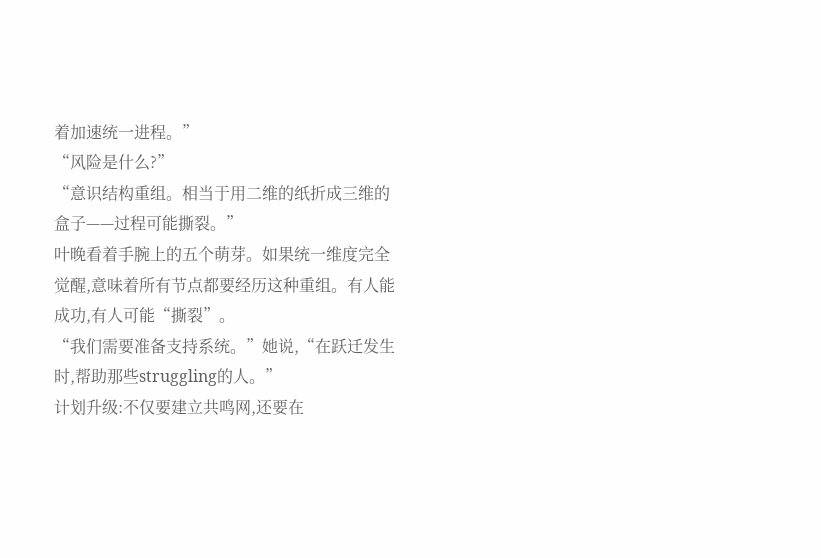着加速统一进程。”
“风险是什么?”
“意识结构重组。相当于用二维的纸折成三维的盒子——过程可能撕裂。”
叶晚看着手腕上的五个萌芽。如果统一维度完全觉醒,意味着所有节点都要经历这种重组。有人能成功,有人可能“撕裂”。
“我们需要准备支持系统。”她说,“在跃迁发生时,帮助那些struggling的人。”
计划升级:不仅要建立共鸣网,还要在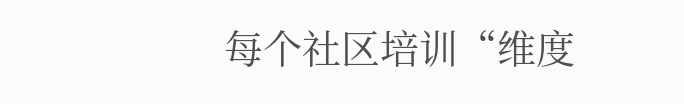每个社区培训“维度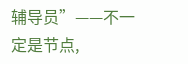辅导员”——不一定是节点,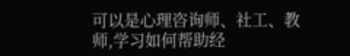可以是心理咨询师、社工、教师,学习如何帮助经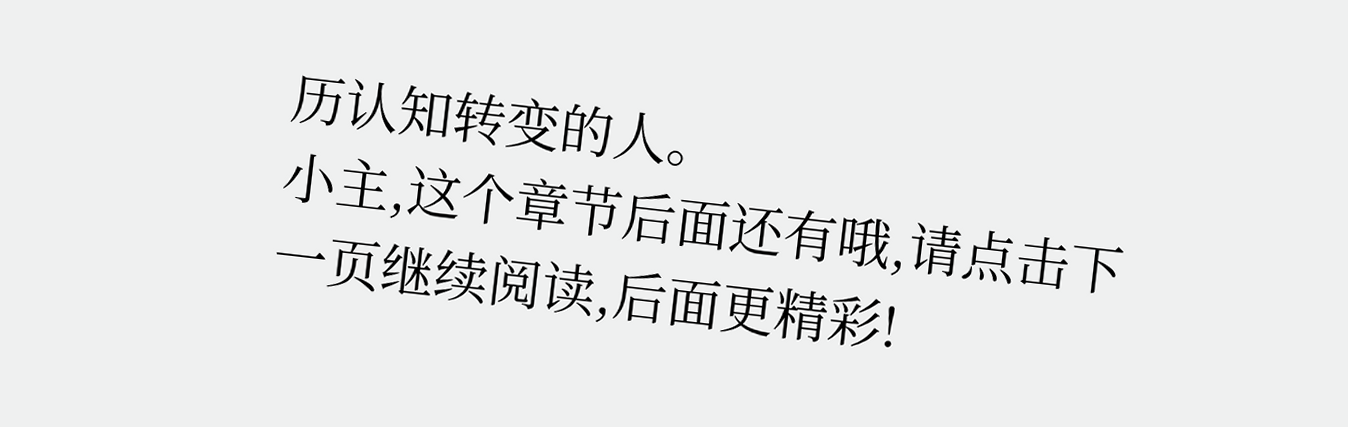历认知转变的人。
小主,这个章节后面还有哦,请点击下一页继续阅读,后面更精彩!